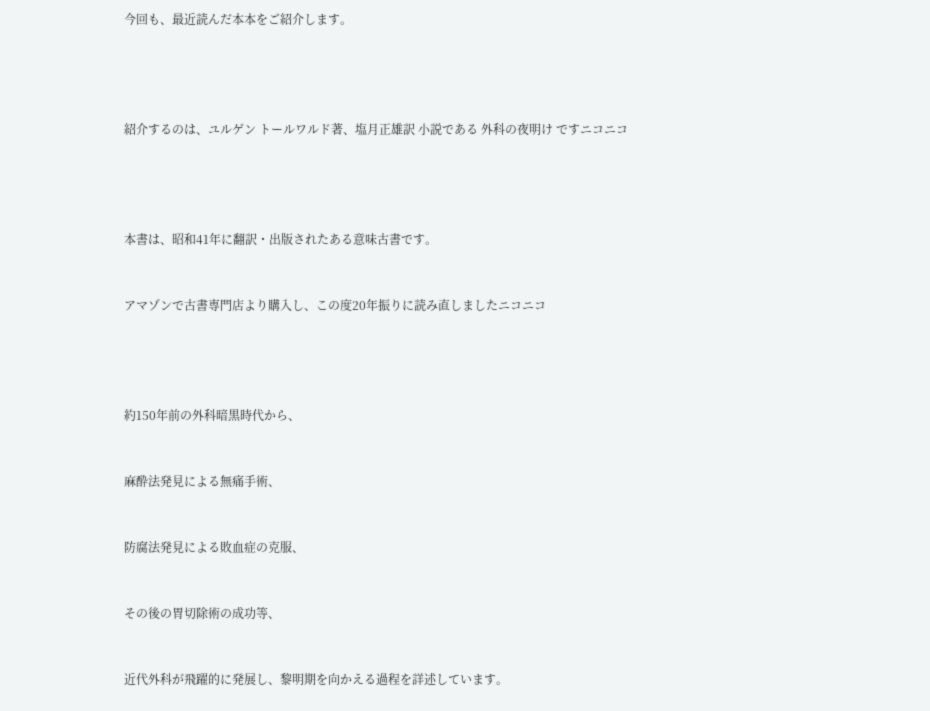今回も、最近読んだ本本をご紹介します。




紹介するのは、ユルゲン トールワルド著、塩月正雄訳 小説である 外科の夜明け ですニコニコ




本書は、昭和41年に翻訳・出版されたある意味古書です。


アマゾンで古書専門店より購入し、この度20年振りに読み直しましたニコニコ




約150年前の外科暗黒時代から、


麻酔法発見による無痛手術、


防腐法発見による敗血症の克服、


その後の胃切除術の成功等、


近代外科が飛躍的に発展し、黎明期を向かえる過程を詳述しています。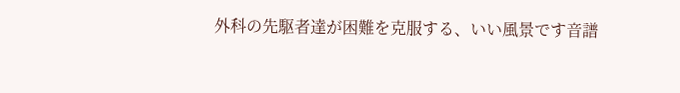外科の先駆者達が困難を克服する、いい風景です音譜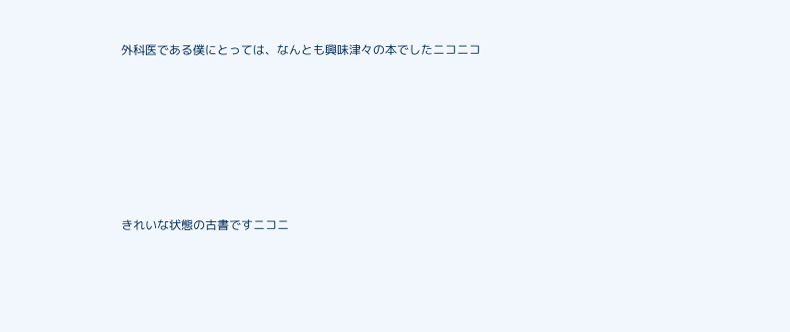外科医である僕にとっては、なんとも興味津々の本でしたニコニコ









きれいな状態の古書ですニコニ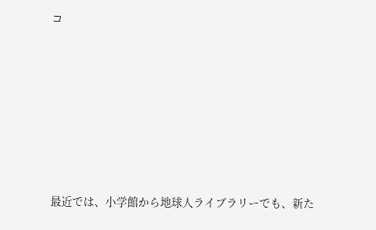コ









最近では、小学館から地球人ライブラリーでも、新た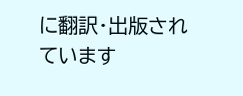に翻訳・出版されています